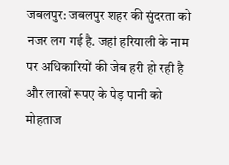जबलपुर: जबलपुर शहर की सुंदरता को नजर लग गई है. जहां हरियाली के नाम पर अधिकारियों की जेब हरी हो रही है और लाखों रूपए के पेड़ पानी को मोहताज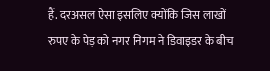हैं. दरअसल ऐसा इसलिए क्योंकि जिस लाखों रुपए के पेड़ को नगर निगम ने डिवाइडर के बीच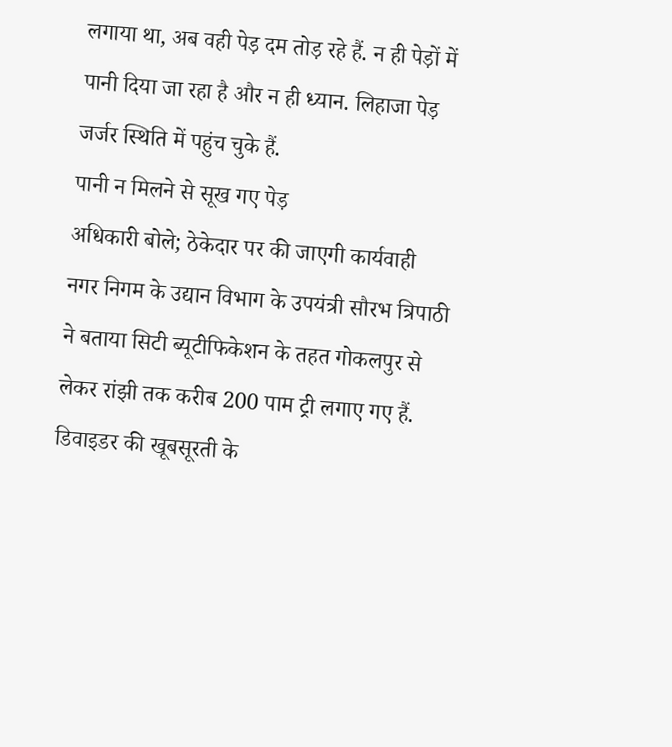लगाया था, अब वही पेड़ दम तोड़ रहे हैं. न ही पेड़ों में पानी दिया जा रहा है और न ही ध्यान. लिहाजा पेड़ जर्जर स्थिति में पहुंच चुके हैं.
पानी न मिलने से सूख गए पेड़
अधिकारी बोले; ठेकेदार पर की जाएगी कार्यवाही
नगर निगम के उद्यान विभाग के उपयंत्री सौरभ त्रिपाठी ने बताया सिटी ब्यूटीफिकेशन के तहत गोकलपुर से लेकर रांझी तक करीब 200 पाम ट्री लगाए गए हैं. डिवाइडर की खूबसूरती के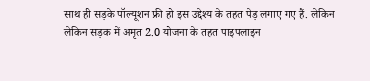साथ ही सड़के पॉल्यूशन फ्री हो इस उद्देश्य के तहत पेड़ लगाए गए हैं. लेकिन लेकिन सड़क में अमृत 2.0 योजना के तहत पाइपलाइन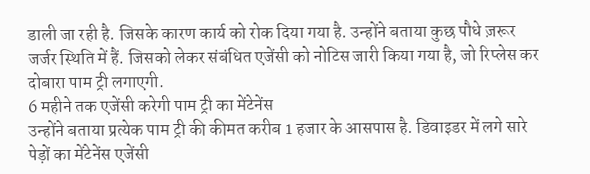डाली जा रही है. जिसके कारण कार्य को रोक दिया गया है. उन्होंने बताया कुछ पौधे ज़रूर जर्जर स्थिति में हैं. जिसको लेकर संबंधित एजेंसी को नोटिस जारी किया गया है, जो रिप्लेस कर दोबारा पाम ट्री लगाएगी.
6 महीने तक एजेंसी करेगी पाम ट्री का मेंटेनेंस
उन्होंने बताया प्रत्येक पाम ट्री की कीमत करीब 1 हजार के आसपास है. डिवाइडर में लगे सारे पेड़ों का मेंटेनेंस एजेंसी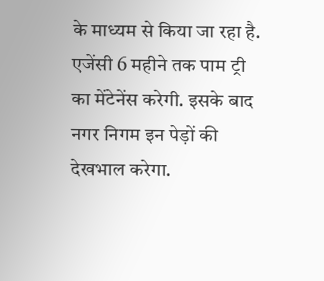के माध्यम से किया जा रहा है. एजेंसी 6 महीने तक पाम ट्री का मेंटेनेंस करेगी. इसके बाद नगर निगम इन पेड़ों की देखभाल करेगा.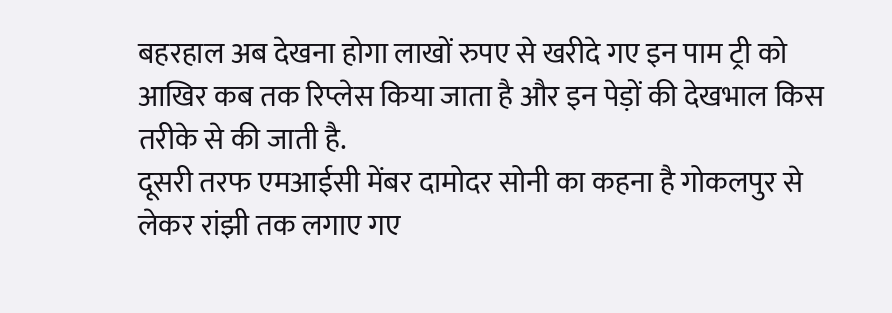बहरहाल अब देखना होगा लाखों रुपए से खरीदे गए इन पाम ट्री को आखिर कब तक रिप्लेस किया जाता है और इन पेड़ों की देखभाल किस तरीके से की जाती है.
दूसरी तरफ एमआईसी मेंबर दामोदर सोनी का कहना है गोकलपुर से लेकर रांझी तक लगाए गए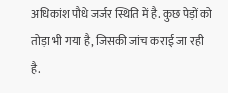अधिकांश पौधे जर्जर स्थिति में है. कुछ पेड़ों को तोड़ा भी गया है, जिसकी जांच कराई जा रही है.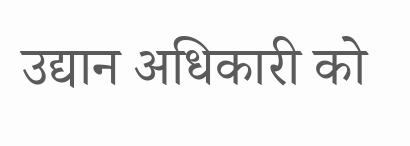उद्यान अधिकारी को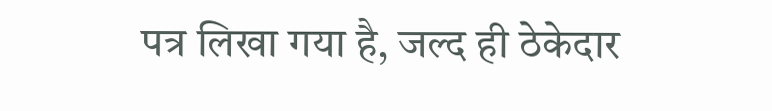पत्र लिखा गया है, जल्द ही ठेकेदार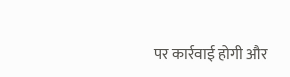पर कार्रवाई होगी और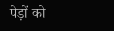पेड़ों को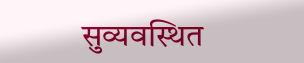सुव्यवस्थित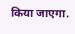किया जाएगा.